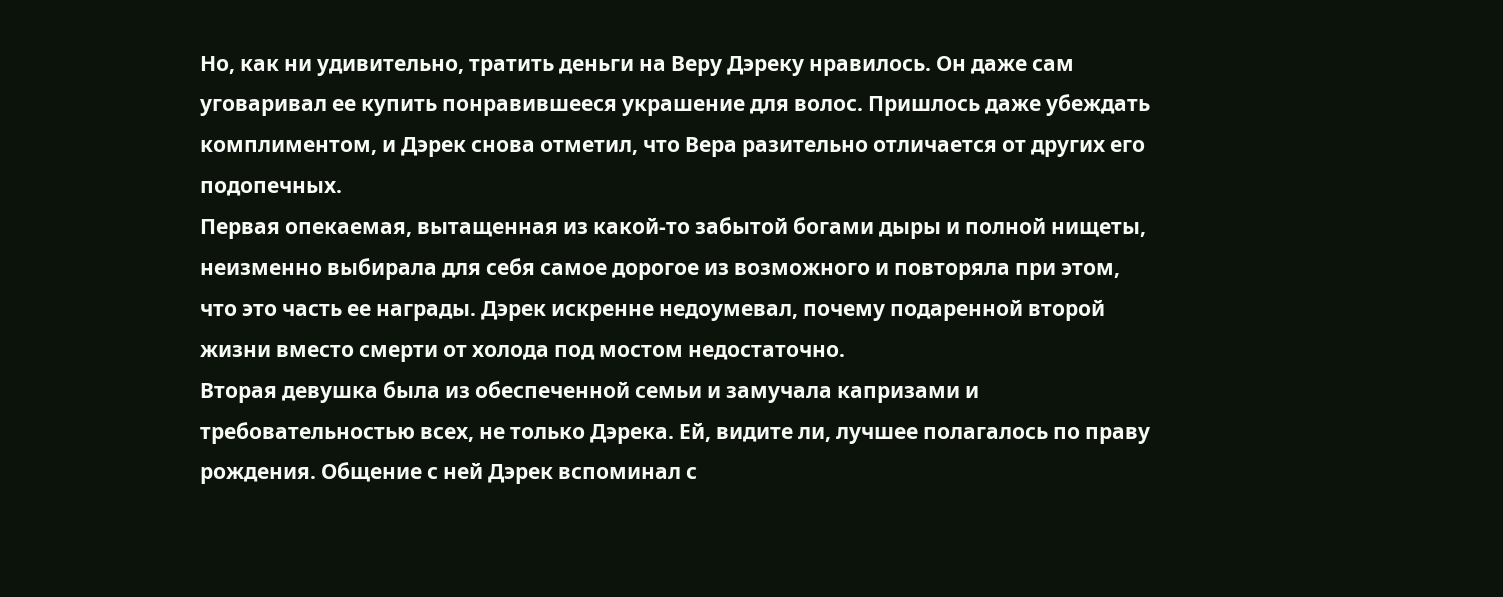Но, как ни удивительно, тратить деньги на Веру Дэреку нравилось. Он даже сам уговаривал ее купить понравившееся украшение для волос. Пришлось даже убеждать комплиментом, и Дэрек снова отметил, что Вера разительно отличается от других его подопечных.
Первая опекаемая, вытащенная из какой-то забытой богами дыры и полной нищеты, неизменно выбирала для себя самое дорогое из возможного и повторяла при этом, что это часть ее награды. Дэрек искренне недоумевал, почему подаренной второй жизни вместо смерти от холода под мостом недостаточно.
Вторая девушка была из обеспеченной семьи и замучала капризами и требовательностью всех, не только Дэрека. Ей, видите ли, лучшее полагалось по праву рождения. Общение с ней Дэрек вспоминал с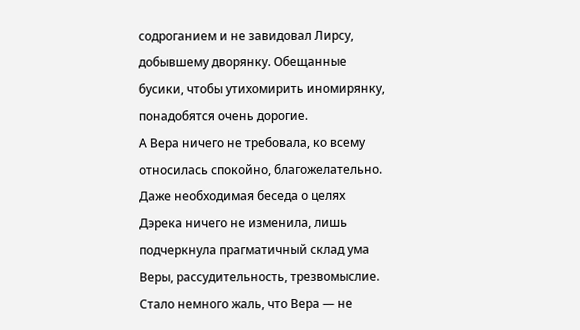содроганием и не завидовал Лирсу, добывшему дворянку. Обещанные бусики, чтобы утихомирить иномирянку, понадобятся очень дорогие.
А Вера ничего не требовала, ко всему относилась спокойно, благожелательно. Даже необходимая беседа о целях Дэрека ничего не изменила, лишь подчеркнула прагматичный склад ума Веры, рассудительность, трезвомыслие. Стало немного жаль, что Вера — не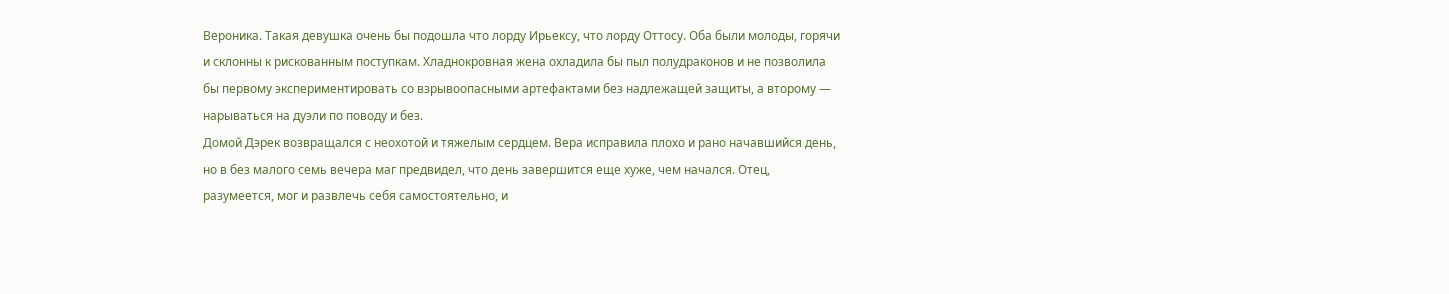Вероника. Такая девушка очень бы подошла что лорду Ирьексу, что лорду Оттосу. Оба были молоды, горячи и склонны к рискованным поступкам. Хладнокровная жена охладила бы пыл полудраконов и не позволила бы первому экспериментировать со взрывоопасными артефактами без надлежащей защиты, а второму — нарываться на дуэли по поводу и без.
Домой Дэрек возвращался с неохотой и тяжелым сердцем. Вера исправила плохо и рано начавшийся день, но в без малого семь вечера маг предвидел, что день завершится еще хуже, чем начался. Отец, разумеется, мог и развлечь себя самостоятельно, и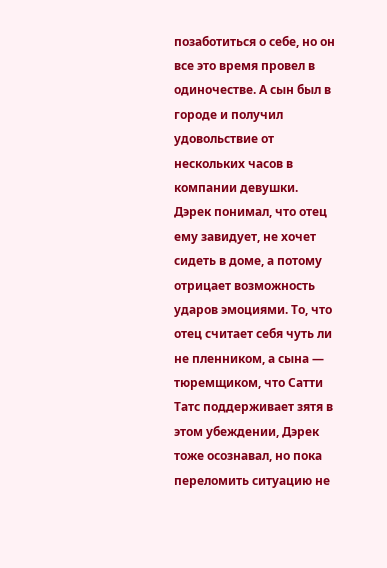позаботиться о себе, но он все это время провел в одиночестве. А сын был в городе и получил удовольствие от нескольких часов в компании девушки.
Дэрек понимал, что отец ему завидует, не хочет сидеть в доме, а потому отрицает возможность ударов эмоциями. То, что отец считает себя чуть ли не пленником, а сына — тюремщиком, что Сатти Татс поддерживает зятя в этом убеждении, Дэрек тоже осознавал, но пока переломить ситуацию не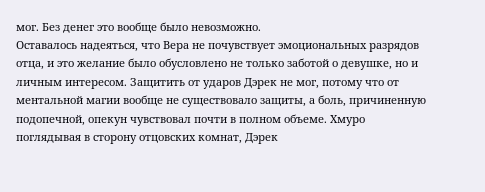мог. Без денег это вообще было невозможно.
Оставалось надеяться, что Вера не почувствует эмоциональных разрядов отца, и это желание было обусловлено не только заботой о девушке, но и личным интересом. Защитить от ударов Дэрек не мог, потому что от ментальной магии вообще не существовало защиты, а боль, причиненную подопечной, опекун чувствовал почти в полном объеме. Хмуро поглядывая в сторону отцовских комнат, Дэрек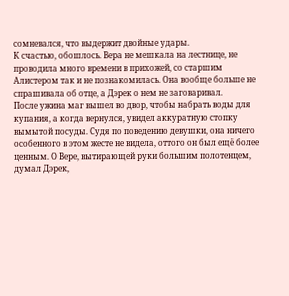сомневался, что выдержит двойные удары.
К счастью, обошлось. Вера не мешкала на лестнице, не проводила много времени в прихожей, со старшим Алистером так и не познакомилась. Она вообще больше не спрашивала об отце, а Дэрек о нем не заговаривал.
После ужина маг вышел во двор, чтобы набрать воды для купания, а когда вернулся, увидел аккуратную стопку вымытой посуды. Судя по поведению девушки, она ничего особенного в этом жесте не видела, оттого он был ещё более ценным. О Вере, вытирающей руки большим полотенцем, думал Дэрек,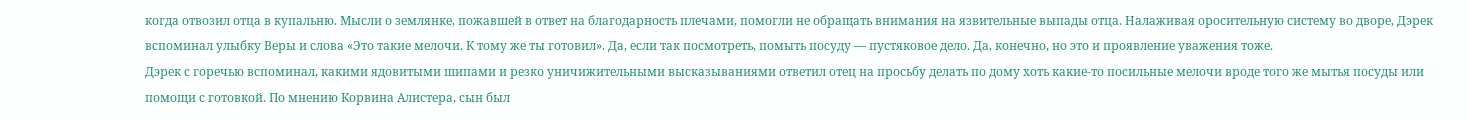когда отвозил отца в купальню. Мысли о землянке, пожавшей в ответ на благодарность плечами, помогли не обращать внимания на язвительные выпады отца. Налаживая оросительную систему во дворе, Дэрек вспоминал улыбку Веры и слова «Это такие мелочи. К тому же ты готовил». Да, если так посмотреть, помыть посуду — пустяковое дело. Да, конечно, но это и проявление уважения тоже.
Дэрек с горечью вспоминал, какими ядовитыми шипами и резко уничижительными высказываниями ответил отец на просьбу делать по дому хоть какие-то посильные мелочи вроде того же мытья посуды или помощи с готовкой. По мнению Корвина Алистера, сын был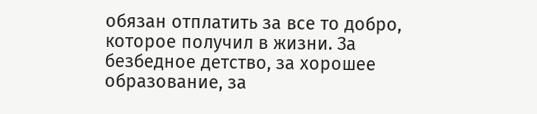обязан отплатить за все то добро, которое получил в жизни. За безбедное детство, за хорошее образование, за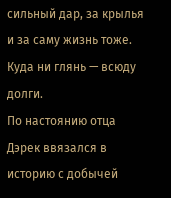сильный дар, за крылья и за саму жизнь тоже. Куда ни глянь — всюду долги.
По настоянию отца Дэрек ввязался в историю с добычей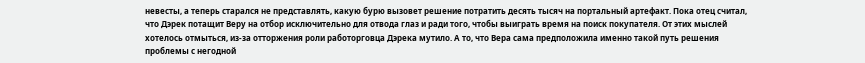невесты, а теперь старался не представлять, какую бурю вызовет решение потратить десять тысяч на портальный артефакт. Пока отец считал, что Дэрек потащит Веру на отбор исключительно для отвода глаз и ради того, чтобы выиграть время на поиск покупателя. От этих мыслей хотелось отмыться, из-за отторжения роли работорговца Дэрека мутило. А то, что Вера сама предположила именно такой путь решения проблемы с негодной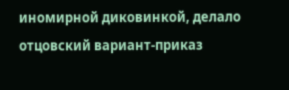иномирной диковинкой, делало отцовский вариант-приказ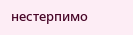нестерпимо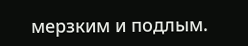мерзким и подлым.